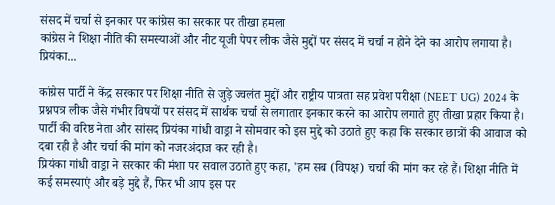संसद में चर्चा से इनकार पर कांग्रेस का सरकार पर तीखा हमला
कांग्रेस ने शिक्षा नीति की समस्याओं और नीट यूजी पेपर लीक जैसे मुद्दों पर संसद में चर्चा न होने देने का आरोप लगाया है। प्रियंका...

कांग्रेस पार्टी ने केंद्र सरकार पर शिक्षा नीति से जुड़े ज्वलंत मुद्दों और राष्ट्रीय पात्रता सह प्रवेश परीक्षा (NEET UG) 2024 के प्रश्नपत्र लीक जैसे गंभीर विषयों पर संसद में सार्थक चर्चा से लगातार इनकार करने का आरोप लगाते हुए तीखा प्रहार किया है। पार्टी की वरिष्ठ नेता और सांसद प्रियंका गांधी वाड्रा ने सोमवार को इस मुद्दे को उठाते हुए कहा कि सरकार छात्रों की आवाज को दबा रही है और चर्चा की मांग को नजरअंदाज कर रही है।
प्रियंका गांधी वाड्रा ने सरकार की मंशा पर सवाल उठाते हुए कहा, 'हम सब (विपक्ष) चर्चा की मांग कर रहे हैं। शिक्षा नीति में कई समस्याएं और बड़े मुद्दे हैं, फिर भी आप इस पर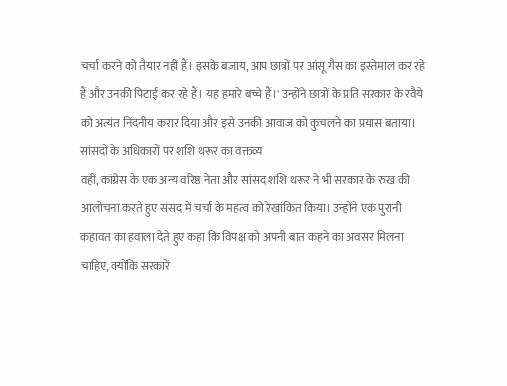चर्चा करने को तैयार नहीं हैं। इसके बजाय, आप छात्रों पर आंसू गैस का इस्तेमाल कर रहे हैं और उनकी पिटाई कर रहे हैं। यह हमारे बच्चे हैं।' उन्होंने छात्रों के प्रति सरकार के रवैये को अत्यंत निंदनीय करार दिया और इसे उनकी आवाज को कुचलने का प्रयास बताया।
सांसदों के अधिकारों पर शशि थरूर का वक्तव्य
वहीं, कांग्रेस के एक अन्य वरिष्ठ नेता और सांसद शशि थरूर ने भी सरकार के रुख की आलोचना करते हुए संसद में चर्चा के महत्व को रेखांकित किया। उन्होंने एक पुरानी कहावत का हवाला देते हुए कहा कि विपक्ष को अपनी बात कहने का अवसर मिलना चाहिए, क्योंकि सरकारें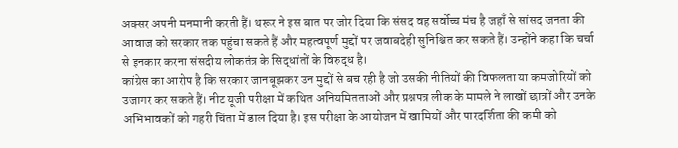अक्सर अपनी मनमानी करती हैं। थरूर ने इस बात पर जोर दिया कि संसद वह सर्वोच्च मंच है जहाँ से सांसद जनता की आवाज को सरकार तक पहुंचा सकते हैं और महत्वपूर्ण मुद्दों पर जवाबदेही सुनिश्चित कर सकते हैं। उन्होंने कहा कि चर्चा से इनकार करना संसदीय लोकतंत्र के सिद्धांतों के विरुद्ध है।
कांग्रेस का आरोप है कि सरकार जानबूझकर उन मुद्दों से बच रही है जो उसकी नीतियों की विफलता या कमजोरियों को उजागर कर सकते हैं। नीट यूजी परीक्षा में कथित अनियमितताओं और प्रश्नपत्र लीक के मामले ने लाखों छात्रों और उनके अभिभावकों को गहरी चिंता में डाल दिया है। इस परीक्षा के आयोजन में खामियों और पारदर्शिता की कमी को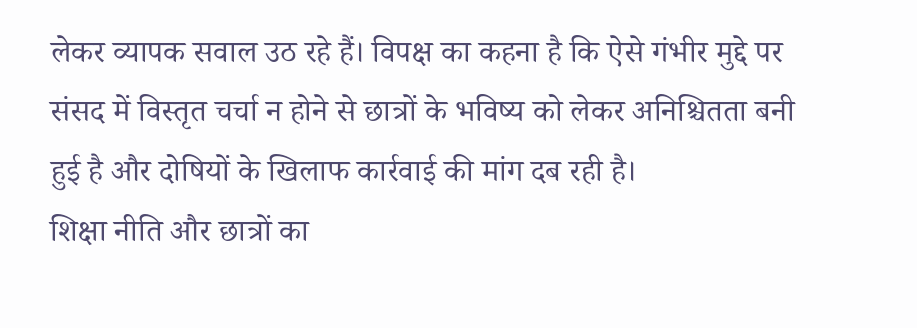लेकर व्यापक सवाल उठ रहे हैं। विपक्ष का कहना है कि ऐसे गंभीर मुद्दे पर संसद में विस्तृत चर्चा न होने से छात्रों के भविष्य को लेकर अनिश्चितता बनी हुई है और दोषियों के खिलाफ कार्रवाई की मांग दब रही है।
शिक्षा नीति और छात्रों का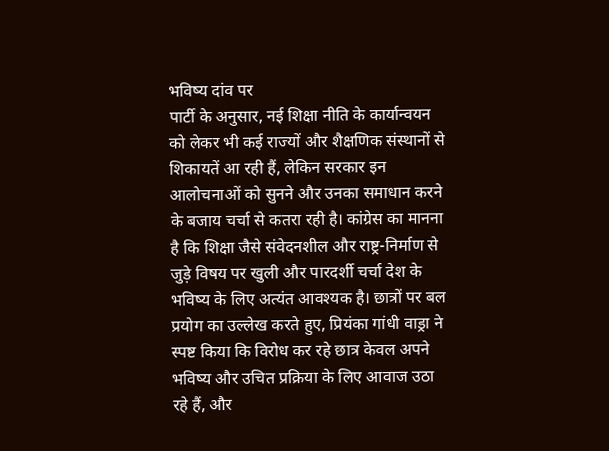भविष्य दांव पर
पार्टी के अनुसार, नई शिक्षा नीति के कार्यान्वयन को लेकर भी कई राज्यों और शैक्षणिक संस्थानों से शिकायतें आ रही हैं, लेकिन सरकार इन आलोचनाओं को सुनने और उनका समाधान करने के बजाय चर्चा से कतरा रही है। कांग्रेस का मानना है कि शिक्षा जैसे संवेदनशील और राष्ट्र-निर्माण से जुड़े विषय पर खुली और पारदर्शी चर्चा देश के भविष्य के लिए अत्यंत आवश्यक है। छात्रों पर बल प्रयोग का उल्लेख करते हुए, प्रियंका गांधी वाड्रा ने स्पष्ट किया कि विरोध कर रहे छात्र केवल अपने भविष्य और उचित प्रक्रिया के लिए आवाज उठा रहे हैं, और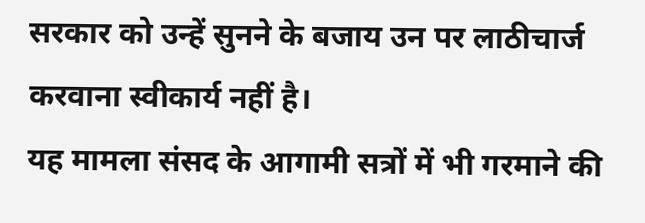सरकार को उन्हें सुनने के बजाय उन पर लाठीचार्ज करवाना स्वीकार्य नहीं है।
यह मामला संसद के आगामी सत्रों में भी गरमाने की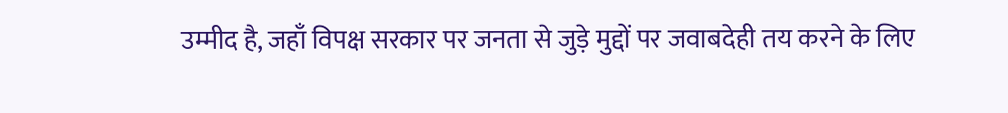उम्मीद है, जहाँ विपक्ष सरकार पर जनता से जुड़े मुद्दों पर जवाबदेही तय करने के लिए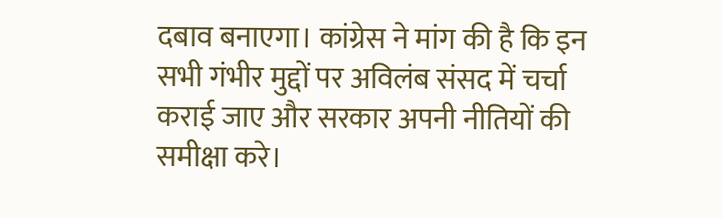दबाव बनाएगा। कांग्रेस ने मांग की है कि इन सभी गंभीर मुद्दों पर अविलंब संसद में चर्चा कराई जाए और सरकार अपनी नीतियों की समीक्षा करे।